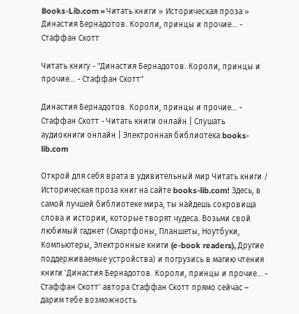Books-Lib.com » Читать книги » Историческая проза » Династия Бернадотов. Короли, принцы и прочие... - Стаффан Скотт

Читать книгу - "Династия Бернадотов. Короли, принцы и прочие... - Стаффан Скотт"

Династия Бернадотов. Короли, принцы и прочие... - Стаффан Скотт - Читать книги онлайн | Слушать аудиокниги онлайн | Электронная библиотека books-lib.com

Открой для себя врата в удивительный мир Читать книги / Историческая проза книг на сайте books-lib.com! Здесь, в самой лучшей библиотеке мира, ты найдешь сокровища слова и истории, которые творят чудеса. Возьми свой любимый гаджет (Смартфоны, Планшеты, Ноутбуки, Компьютеры, Электронные книги (e-book readers), Другие поддерживаемые устройства) и погрузись в магию чтения книги 'Династия Бернадотов. Короли, принцы и прочие... - Стаффан Скотт' автора Стаффан Скотт прямо сейчас – дарим тебе возможность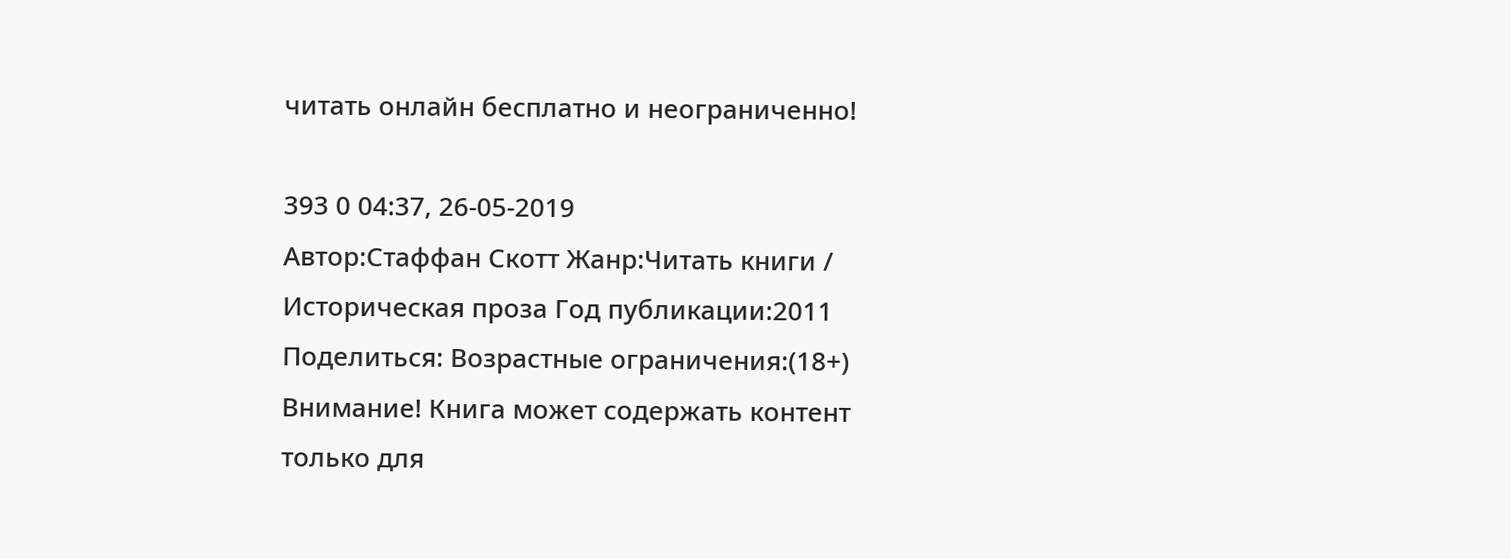читать онлайн бесплатно и неограниченно!

393 0 04:37, 26-05-2019
Автор:Стаффан Скотт Жанр:Читать книги / Историческая проза Год публикации:2011 Поделиться: Возрастные ограничения:(18+) Внимание! Книга может содержать контент только для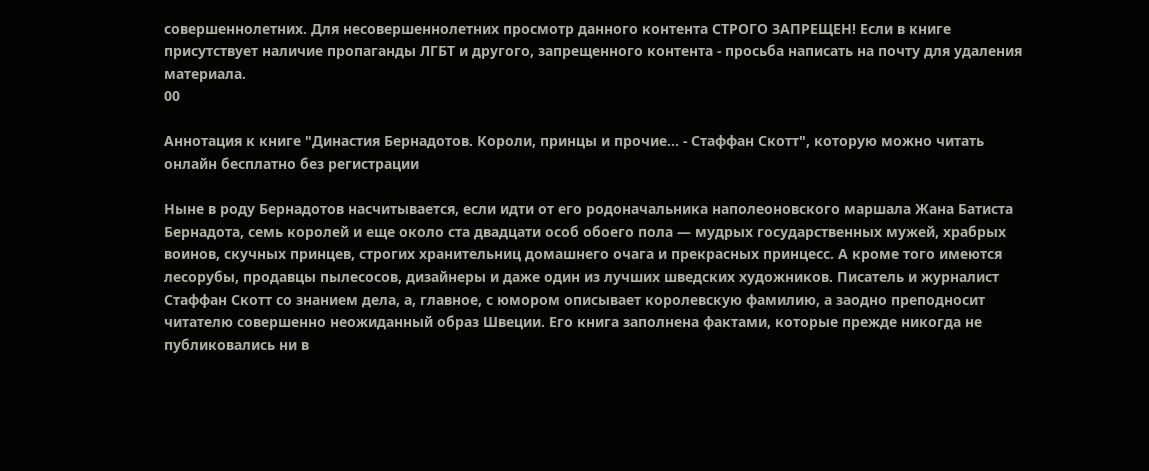совершеннолетних. Для несовершеннолетних просмотр данного контента СТРОГО ЗАПРЕЩЕН! Если в книге присутствует наличие пропаганды ЛГБТ и другого, запрещенного контента - просьба написать на почту для удаления материала.
00

Аннотация к книге "Династия Бернадотов. Короли, принцы и прочие... - Стаффан Скотт", которую можно читать онлайн бесплатно без регистрации

Ныне в роду Бернадотов насчитывается, если идти от его родоначальника наполеоновского маршала Жана Батиста Бернадота, семь королей и еще около ста двадцати особ обоего пола — мудрых государственных мужей, храбрых воинов, скучных принцев, строгих хранительниц домашнего очага и прекрасных принцесс. А кроме того имеются лесорубы, продавцы пылесосов, дизайнеры и даже один из лучших шведских художников. Писатель и журналист Стаффан Скотт со знанием дела, а, главное, с юмором описывает королевскую фамилию, а заодно преподносит читателю совершенно неожиданный образ Швеции. Его книга заполнена фактами, которые прежде никогда не публиковались ни в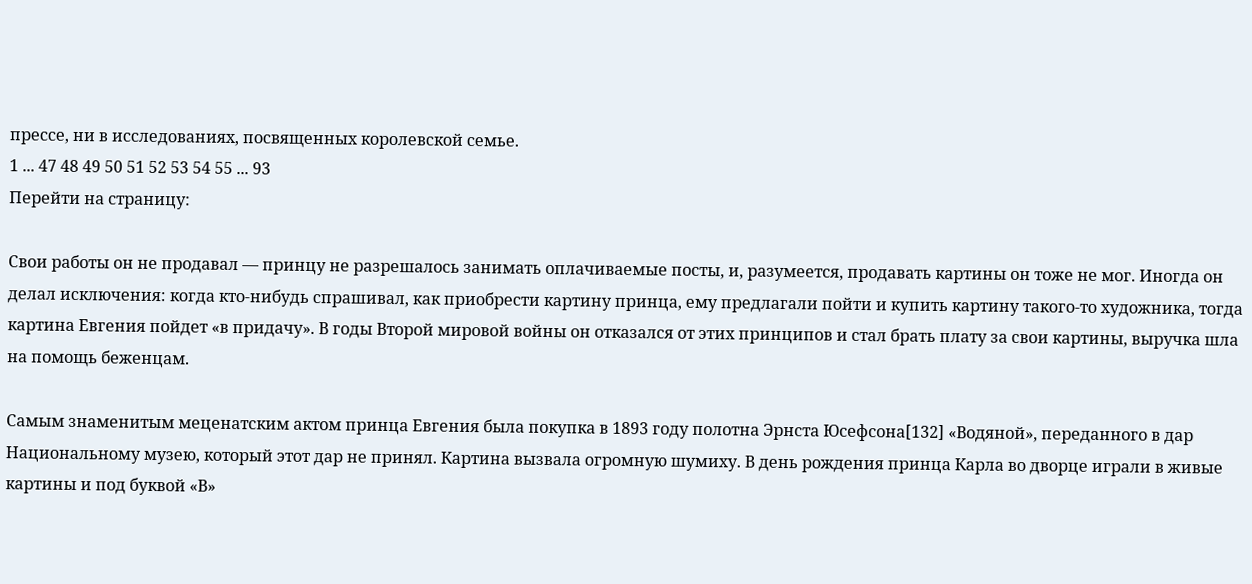прессе, ни в исследованиях, посвященных королевской семье.
1 ... 47 48 49 50 51 52 53 54 55 ... 93
Перейти на страницу:

Свои работы он не продавал — принцу не разрешалось занимать оплачиваемые посты, и, разумеется, продавать картины он тоже не мог. Иногда он делал исключения: когда кто-нибудь спрашивал, как приобрести картину принца, ему предлагали пойти и купить картину такого-то художника, тогда картина Евгения пойдет «в придачу». В годы Второй мировой войны он отказался от этих принципов и стал брать плату за свои картины, выручка шла на помощь беженцам.

Самым знаменитым меценатским актом принца Евгения была покупка в 1893 году полотна Эрнста Юсефсона[132] «Водяной», переданного в дар Национальному музею, который этот дар не принял. Картина вызвала огромную шумиху. В день рождения принца Карла во дворце играли в живые картины и под буквой «В»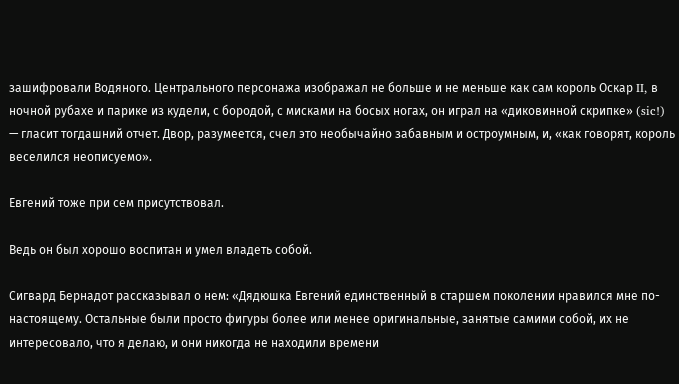зашифровали Водяного. Центрального персонажа изображал не больше и не меньше как сам король Оскар II, в ночной рубахе и парике из кудели, с бородой, с мисками на босых ногах, он играл на «диковинной скрипке» (sic!) — гласит тогдашний отчет. Двор, разумеется, счел это необычайно забавным и остроумным, и, «как говорят, король веселился неописуемо».

Евгений тоже при сем присутствовал.

Ведь он был хорошо воспитан и умел владеть собой.

Сигвард Бернадот рассказывал о нем: «Дядюшка Евгений единственный в старшем поколении нравился мне по-настоящему. Остальные были просто фигуры более или менее оригинальные, занятые самими собой, их не интересовало, что я делаю, и они никогда не находили времени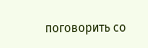поговорить со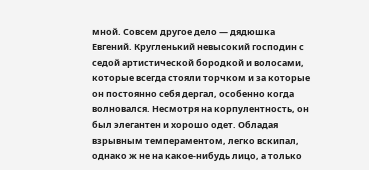мной. Совсем другое дело — дядюшка Евгений. Кругленький невысокий господин с седой артистической бородкой и волосами, которые всегда стояли торчком и за которые он постоянно себя дергал, особенно когда волновался. Несмотря на корпулентность, он был элегантен и хорошо одет. Обладая взрывным темпераментом, легко вскипал, однако ж не на какое-нибудь лицо, а только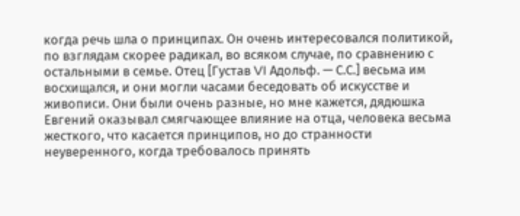когда речь шла о принципах. Он очень интересовался политикой, по взглядам скорее радикал, во всяком случае, по сравнению с остальными в семье. Отец [Густав VI Адольф. — С.С.] весьма им восхищался, и они могли часами беседовать об искусстве и живописи. Они были очень разные, но мне кажется, дядюшка Евгений оказывал смягчающее влияние на отца, человека весьма жесткого, что касается принципов, но до странности неуверенного, когда требовалось принять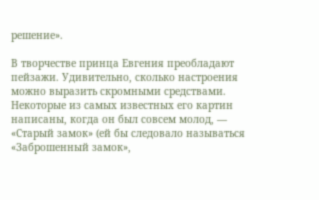решение».

В творчестве принца Евгения преобладают пейзажи. Удивительно, сколько настроения можно выразить скромными средствами. Некоторые из самых известных его картин написаны, когда он был совсем молод, — «Старый замок» (ей бы следовало называться «Заброшенный замок»,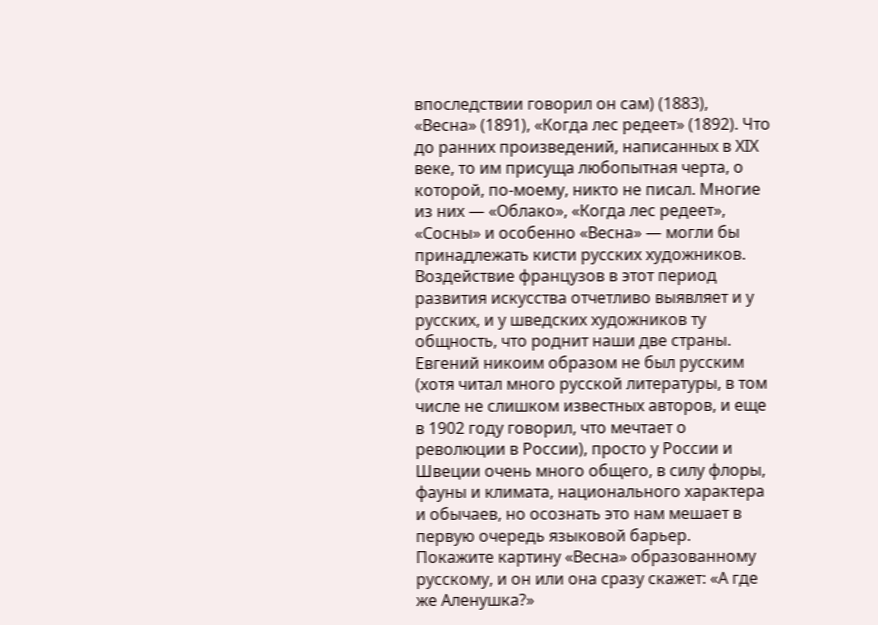впоследствии говорил он сам) (1883), «Весна» (1891), «Когда лес редеет» (1892). Что до ранних произведений, написанных в XIX веке, то им присуща любопытная черта, о которой, по-моему, никто не писал. Многие из них — «Облако», «Когда лес редеет», «Сосны» и особенно «Весна» — могли бы принадлежать кисти русских художников. Воздействие французов в этот период развития искусства отчетливо выявляет и у русских, и у шведских художников ту общность, что роднит наши две страны. Евгений никоим образом не был русским (хотя читал много русской литературы, в том числе не слишком известных авторов, и еще в 1902 году говорил, что мечтает о революции в России), просто у России и Швеции очень много общего, в силу флоры, фауны и климата, национального характера и обычаев, но осознать это нам мешает в первую очередь языковой барьер. Покажите картину «Весна» образованному русскому, и он или она сразу скажет: «А где же Аленушка?»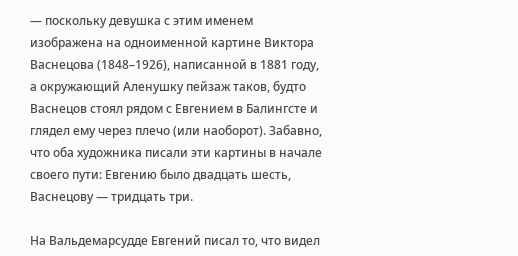— поскольку девушка с этим именем изображена на одноименной картине Виктора Васнецова (1848–1926), написанной в 1881 году, а окружающий Аленушку пейзаж таков, будто Васнецов стоял рядом с Евгением в Балингсте и глядел ему через плечо (или наоборот). Забавно, что оба художника писали эти картины в начале своего пути: Евгению было двадцать шесть, Васнецову — тридцать три.

На Вальдемарсудде Евгений писал то, что видел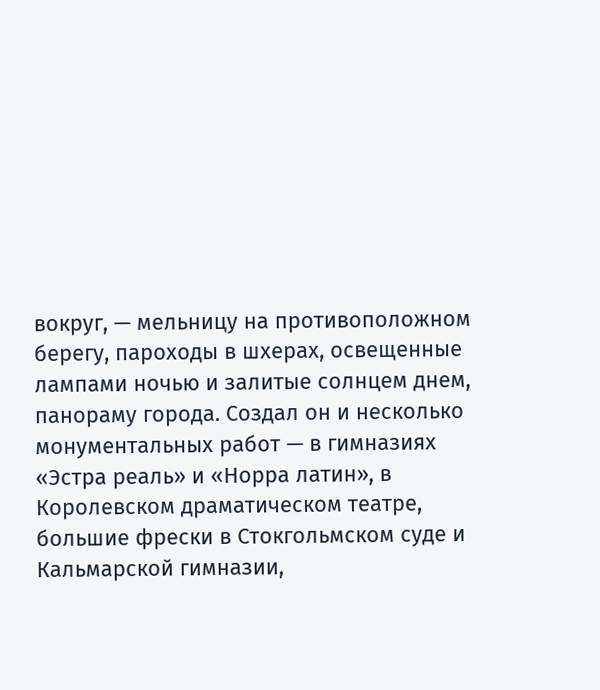вокруг, — мельницу на противоположном берегу, пароходы в шхерах, освещенные лампами ночью и залитые солнцем днем, панораму города. Создал он и несколько монументальных работ — в гимназиях «Эстра реаль» и «Норра латин», в Королевском драматическом театре, большие фрески в Стокгольмском суде и Кальмарской гимназии,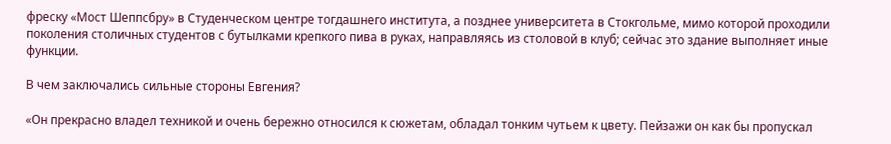фреску «Мост Шеппсбру» в Студенческом центре тогдашнего института, а позднее университета в Стокгольме, мимо которой проходили поколения столичных студентов с бутылками крепкого пива в руках, направляясь из столовой в клуб; сейчас это здание выполняет иные функции.

В чем заключались сильные стороны Евгения?

«Он прекрасно владел техникой и очень бережно относился к сюжетам, обладал тонким чутьем к цвету. Пейзажи он как бы пропускал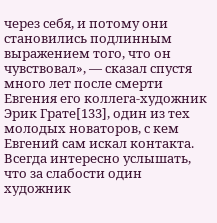через себя, и потому они становились подлинным выражением того, что он чувствовал», — сказал спустя много лет после смерти Евгения его коллега-художник Эрик Грате[133], один из тех молодых новаторов, с кем Евгений сам искал контакта. Всегда интересно услышать, что за слабости один художник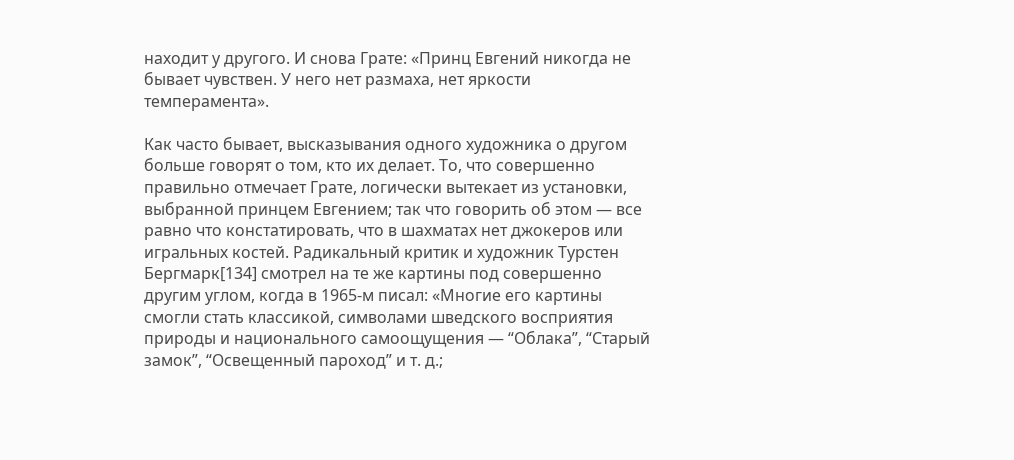находит у другого. И снова Грате: «Принц Евгений никогда не бывает чувствен. У него нет размаха, нет яркости темперамента».

Как часто бывает, высказывания одного художника о другом больше говорят о том, кто их делает. То, что совершенно правильно отмечает Грате, логически вытекает из установки, выбранной принцем Евгением; так что говорить об этом — все равно что констатировать, что в шахматах нет джокеров или игральных костей. Радикальный критик и художник Турстен Бергмарк[134] смотрел на те же картины под совершенно другим углом, когда в 1965-м писал: «Многие его картины смогли стать классикой, символами шведского восприятия природы и национального самоощущения — “Облака”, “Старый замок”, “Освещенный пароход” и т. д.;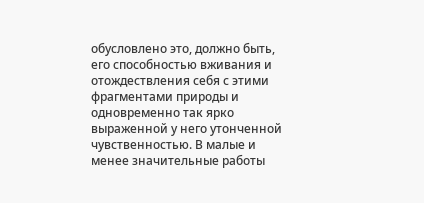обусловлено это, должно быть, его способностью вживания и отождествления себя с этими фрагментами природы и одновременно так ярко выраженной у него утонченной чувственностью. В малые и менее значительные работы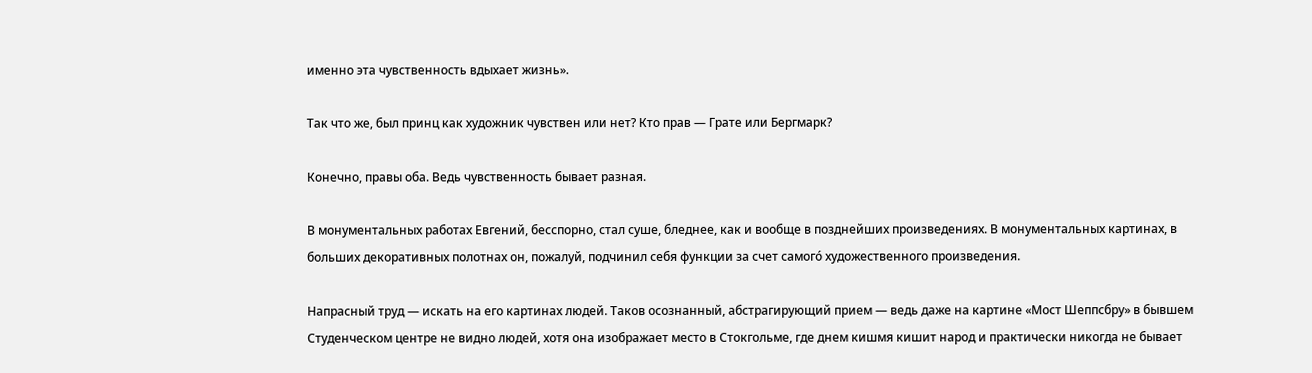именно эта чувственность вдыхает жизнь».

Так что же, был принц как художник чувствен или нет? Кто прав — Грате или Бергмарк?

Конечно, правы оба. Ведь чувственность бывает разная.

В монументальных работах Евгений, бесспорно, стал суше, бледнее, как и вообще в позднейших произведениях. В монументальных картинах, в больших декоративных полотнах он, пожалуй, подчинил себя функции за счет самого́ художественного произведения.

Напрасный труд — искать на его картинах людей. Таков осознанный, абстрагирующий прием — ведь даже на картине «Мост Шеппсбру» в бывшем Студенческом центре не видно людей, хотя она изображает место в Стокгольме, где днем кишмя кишит народ и практически никогда не бывает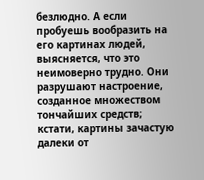безлюдно. А если пробуешь вообразить на его картинах людей, выясняется, что это неимоверно трудно. Они разрушают настроение, созданное множеством тончайших средств; кстати, картины зачастую далеки от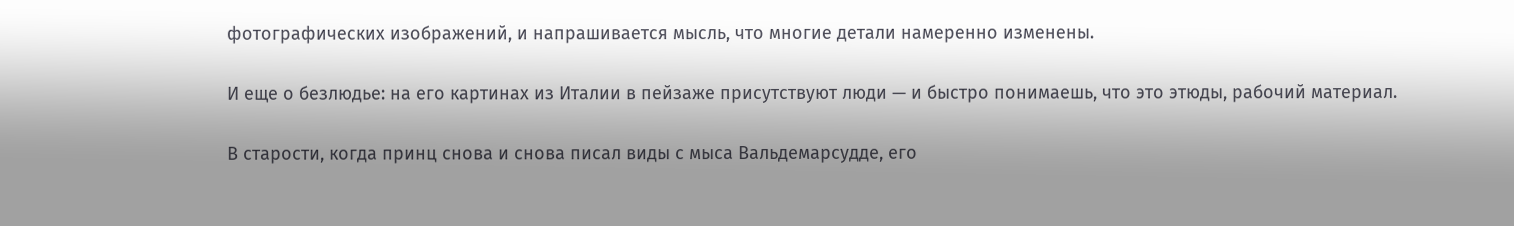фотографических изображений, и напрашивается мысль, что многие детали намеренно изменены.

И еще о безлюдье: на его картинах из Италии в пейзаже присутствуют люди — и быстро понимаешь, что это этюды, рабочий материал.

В старости, когда принц снова и снова писал виды с мыса Вальдемарсудде, его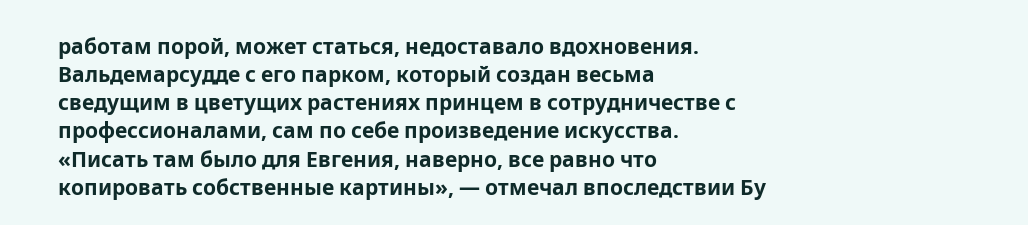работам порой, может статься, недоставало вдохновения. Вальдемарсудде с его парком, который создан весьма сведущим в цветущих растениях принцем в сотрудничестве с профессионалами, сам по себе произведение искусства. «Писать там было для Евгения, наверно, все равно что копировать собственные картины», — отмечал впоследствии Бу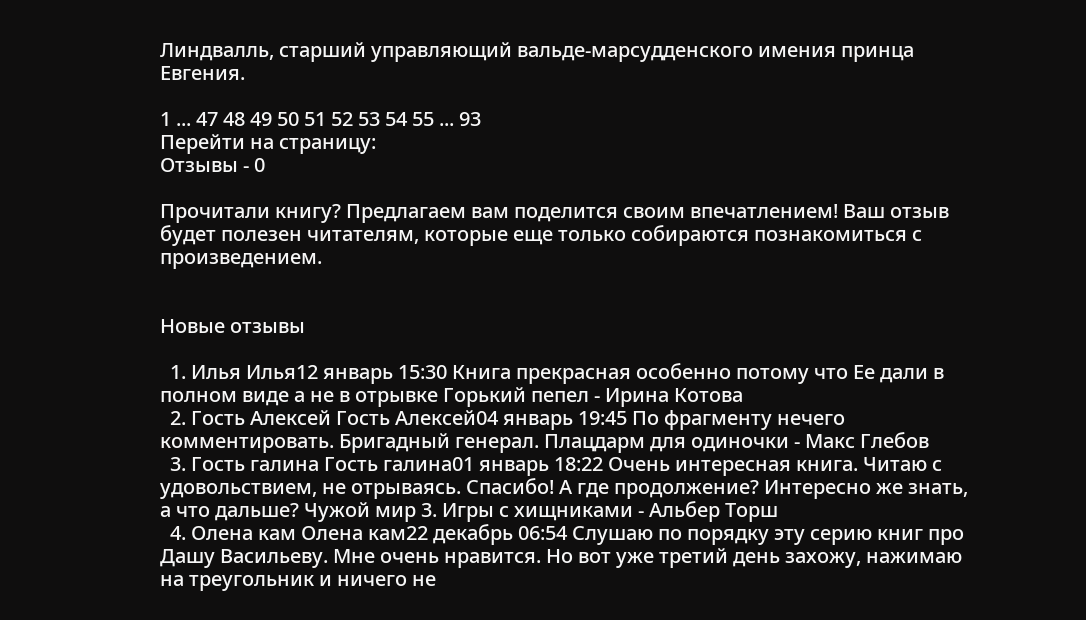Линдвалль, старший управляющий вальде-марсудденского имения принца Евгения.

1 ... 47 48 49 50 51 52 53 54 55 ... 93
Перейти на страницу:
Отзывы - 0

Прочитали книгу? Предлагаем вам поделится своим впечатлением! Ваш отзыв будет полезен читателям, которые еще только собираются познакомиться с произведением.


Новые отзывы

  1. Илья Илья12 январь 15:30 Книга прекрасная особенно потому что Ее дали в полном виде а не в отрывке Горький пепел - Ирина Котова
  2. Гость Алексей Гость Алексей04 январь 19:45 По фрагменту нечего комментировать. Бригадный генерал. Плацдарм для одиночки - Макс Глебов
  3. Гость галина Гость галина01 январь 18:22 Очень интересная книга. Читаю с удовольствием, не отрываясь. Спасибо! А где продолжение? Интересно же знать, а что дальше? Чужой мир 3. Игры с хищниками - Альбер Торш
  4. Олена кам Олена кам22 декабрь 06:54 Слушаю по порядку эту серию книг про Дашу Васильеву. Мне очень нравится. Но вот уже третий день захожу, нажимаю на треугольник и ничего не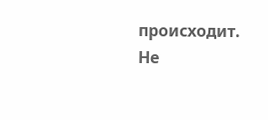происходит. Не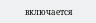включается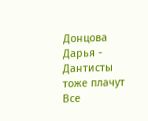Донцова Дарья - Дантисты тоже плачут
Все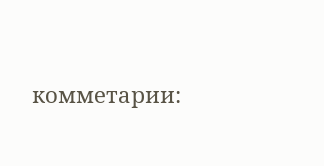комметарии: